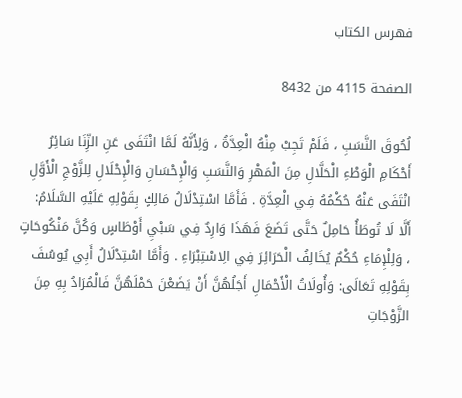فهرس الكتاب

الصفحة 4115 من 8432

لُحُوقَ النَّسَبِ ، فَلَمْ تَجِبْ مِنْهُ الْعِدَّةُ ، وَلِأَنَّهُ لَمَّا انْتَفَى عَنِ الزِّنَا سَائِرُ أَحْكَامِ الْوَطْءِ الْحَلَّالِ مِنَ الْمَهْرِ وَالنَّسَبِ وَالْإِحْسَانِ وَالْإِحْلَالِ لِلزَّوْجِ الْأَوَّلِ انْتَفَى عَنْهُ حُكْمُهُ فِي الْعِدَّةِ . فَأَمَّا اسْتِدْلَالُ مَالِكٍ بِقَوْلِهِ عَلَيْهِ السَّلَامُ: أَلَّا لَا تُوطَأُ حَامِلٌ حَتَّى تَضَعَ فَهَذَا وَارِدٌ فِي سَبْيِ أَوْطَاسٍ وَكُنَّ مَنْكُوحَاتٍ ، وَلِلْإِمَاءِ حُكْمٌ يُخَالِفُ الْحَرَائِرَ فِي الِاسْتِبْرَاءِ . وَأَمَّا اسْتِدْلَالُ أَبِي يُوسُفَ بِقَوْلِهِ تَعَالَى: وَأُولَاتُ الْأَحْمَالِ أَجَلُهُنَّ أَنْ يَضَعْنَ حَمْلَهُنَّ فَالْمُرَادُ بِهِ مِنَ الزَّوْجَاتِ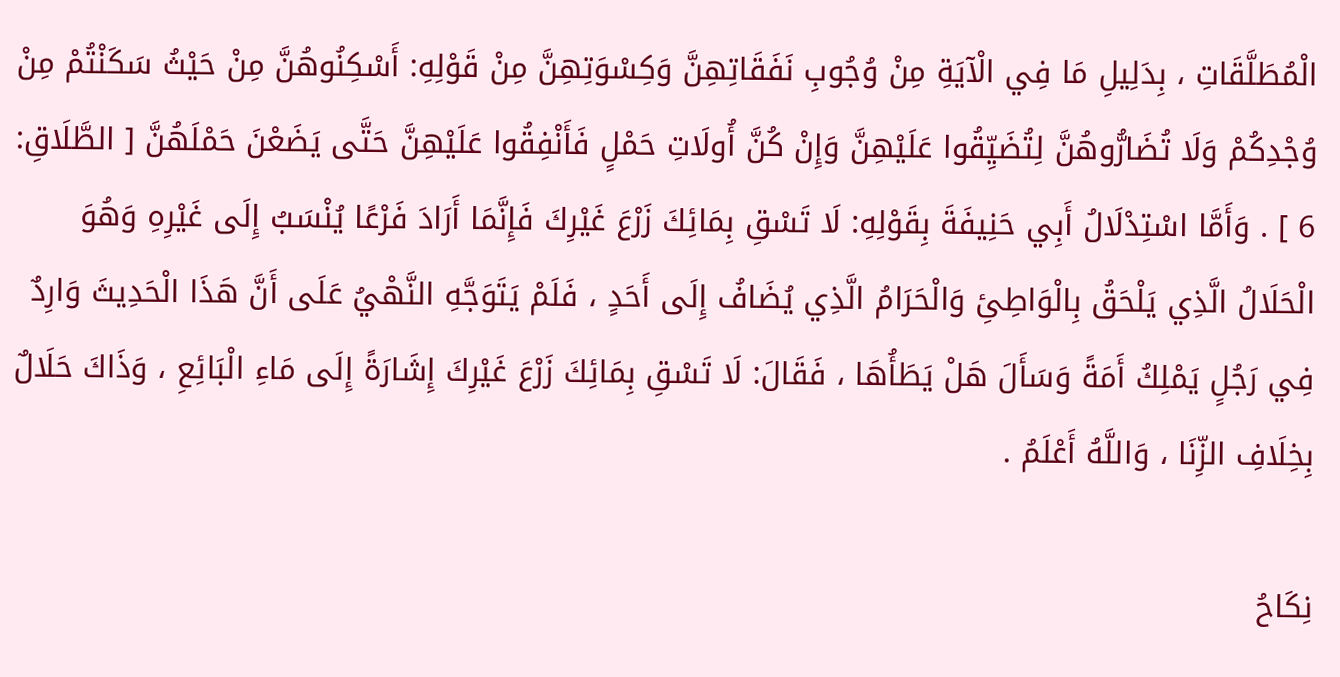الْمُطَلَّقَاتِ ، بِدَلِيلِ مَا فِي الْآيَةِ مِنْ وُجُوبِ نَفَقَاتِهِنَّ وَكِسْوَتِهِنَّ مِنْ قَوْلِهِ: أَسْكِنُوهُنَّ مِنْ حَيْثُ سَكَنْتُمْ مِنْ وُجْدِكُمْ وَلَا تُضَارُّوهُنَّ لِتُضَيِّقُوا عَلَيْهِنَّ وَإِنْ كُنَّ أُولَاتِ حَمْلٍ فَأَنْفِقُوا عَلَيْهِنَّ حَتَّى يَضَعْنَ حَمْلَهُنَّ [ الطَّلَاقِ: 6 ] . وَأَمَّا اسْتِدْلَالُ أَبِي حَنِيفَةَ بِقَوْلِهِ: لَا تَسْقِ بِمَائِكَ زَرْعَ غَيْرِكَ فَإِنَّمَا أَرَادَ فَرْعًا يُنْسَبُ إِلَى غَيْرِهِ وَهُوَ الْحَلَالُ الَّذِي يَلْحَقُ بِالْوَاطِئِ وَالْحَرَامُ الَّذِي يُضَافُ إِلَى أَحَدٍ ، فَلَمْ يَتَوَجَّهِ النَّهْيُ عَلَى أَنَّ هَذَا الْحَدِيثَ وَارِدٌ فِي رَجُلٍ يَمْلِكُ أَمَةً وَسَأَلَ هَلْ يَطَأُهَا ، فَقَالَ: لَا تَسْقِ بِمَائِكَ زَرْعَ غَيْرِكَ إِشَارَةً إِلَى مَاءِ الْبَائِعِ ، وَذَاكَ حَلَالٌ بِخِلَافِ الزِّنَا ، وَاللَّهُ أَعْلَمُ .

نِكَاحُ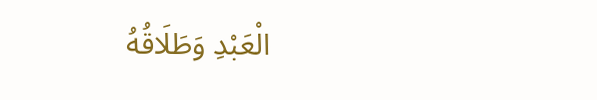الْعَبْدِ وَطَلَاقُهُ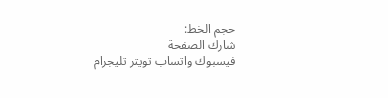حجم الخط:
شارك الصفحة
فيسبوك واتساب تويتر تليجرام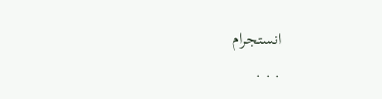انستجرام
. . .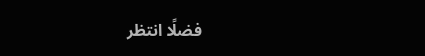فضلًا انتظر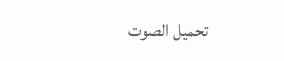تحميل الصوت